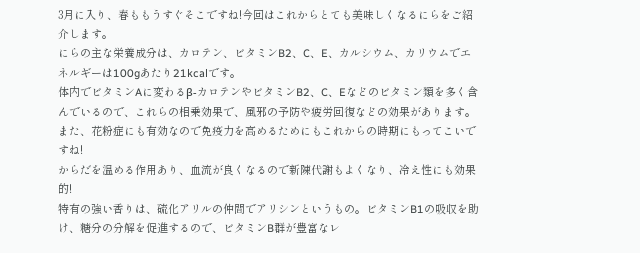3月に入り、春ももうすぐそこですね!今回はこれからとても美味しくなるにらをご紹介します。
にらの主な栄養成分は、カロテン、ビタミンB2、C、E、カルシウム、カリウムでエネルギーは100gあたり21kcalです。
体内でビタミンAに変わるβ-カロテンやビタミンB2、C、Eなどのビタミン類を多く含んでいるので、これらの相乗効果で、風邪の予防や疲労回復などの効果があります。
また、花粉症にも有効なので免疫力を高めるためにもこれからの時期にもってこいですね!
からだを温める作用あり、血流が良くなるので新陳代謝もよくなり、冷え性にも効果的!
特有の強い香りは、硫化アリルの仲間でアリシンというもの。ビタミンB1の吸収を助け、糖分の分解を促進するので、ビタミンB群が豊富なレ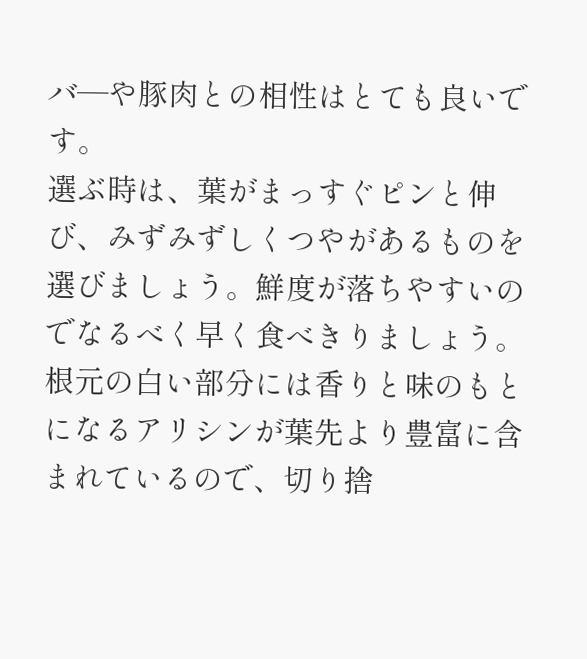バ―や豚肉との相性はとても良いです。
選ぶ時は、葉がまっすぐピンと伸び、みずみずしくつやがあるものを選びましょう。鮮度が落ちやすいのでなるべく早く食べきりましょう。根元の白い部分には香りと味のもとになるアリシンが葉先より豊富に含まれているので、切り捨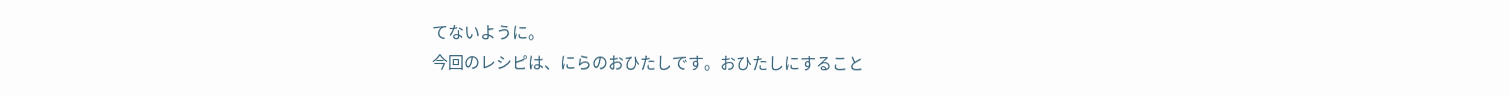てないように。
今回のレシピは、にらのおひたしです。おひたしにすること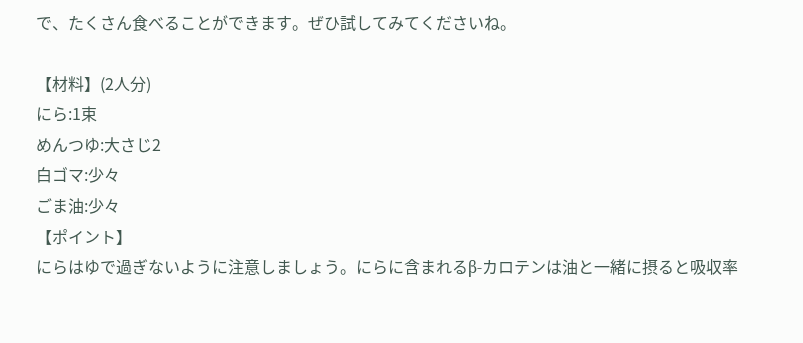で、たくさん食べることができます。ぜひ試してみてくださいね。

【材料】(2人分)
にら:1束
めんつゆ:大さじ2
白ゴマ:少々
ごま油:少々
【ポイント】
にらはゆで過ぎないように注意しましょう。にらに含まれるβ-カロテンは油と一緒に摂ると吸収率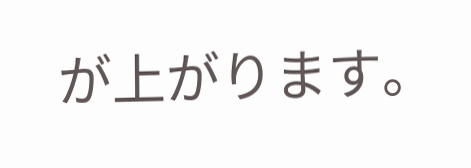が上がります。